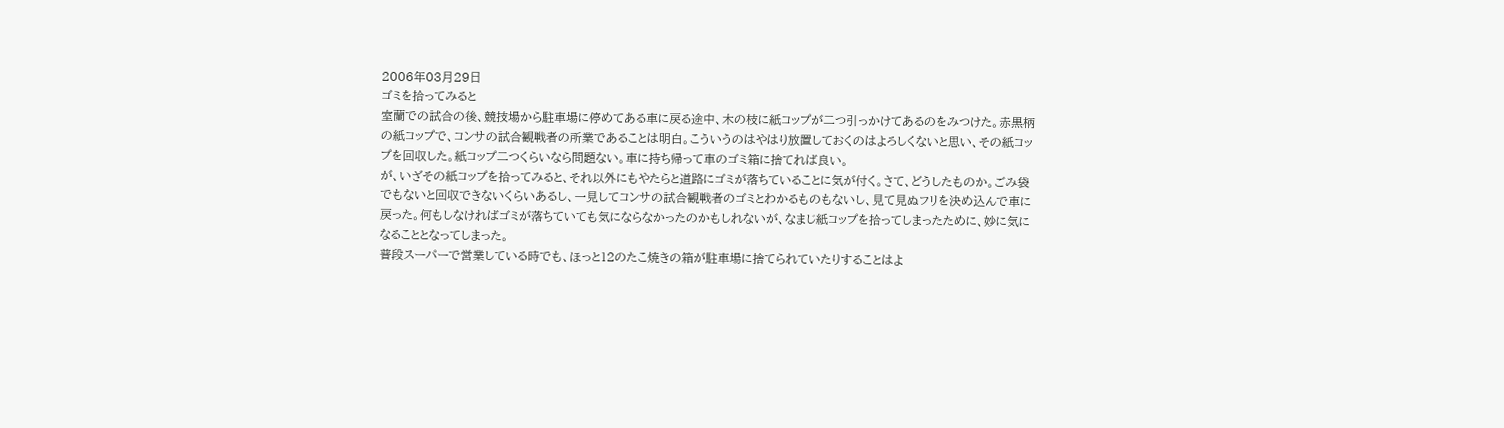2006年03月29日
ゴミを拾ってみると
室蘭での試合の後、競技場から駐車場に停めてある車に戻る途中、木の枝に紙コップが二つ引っかけてあるのをみつけた。赤黒柄の紙コップで、コンサの試合観戦者の所業であることは明白。こういうのはやはり放置しておくのはよろしくないと思い、その紙コップを回収した。紙コップ二つくらいなら問題ない。車に持ち帰って車のゴミ箱に捨てれば良い。
が、いざその紙コップを拾ってみると、それ以外にもやたらと道路にゴミが落ちていることに気が付く。さて、どうしたものか。ごみ袋でもないと回収できないくらいあるし、一見してコンサの試合観戦者のゴミとわかるものもないし、見て見ぬフリを決め込んで車に戻った。何もしなければゴミが落ちていても気にならなかったのかもしれないが、なまじ紙コップを拾ってしまったために、妙に気になることとなってしまった。
普段スーパーで営業している時でも、ほっと12のたこ焼きの箱が駐車場に捨てられていたりすることはよ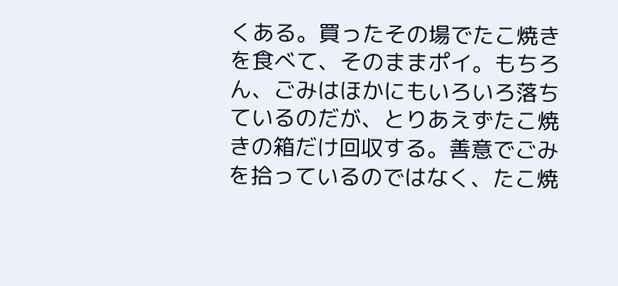くある。買ったその場でたこ焼きを食べて、そのままポイ。もちろん、ごみはほかにもいろいろ落ちているのだが、とりあえずたこ焼きの箱だけ回収する。善意でごみを拾っているのではなく、たこ焼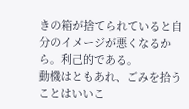きの箱が捨てられていると自分のイメージが悪くなるから。利己的である。
動機はともあれ、ごみを拾うことはいいこ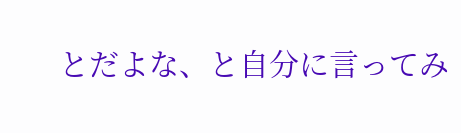とだよな、と自分に言ってみ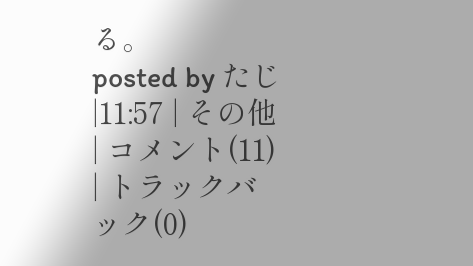る。
posted by たじ |11:57 | その他 | コメント(11) | トラックバック(0)